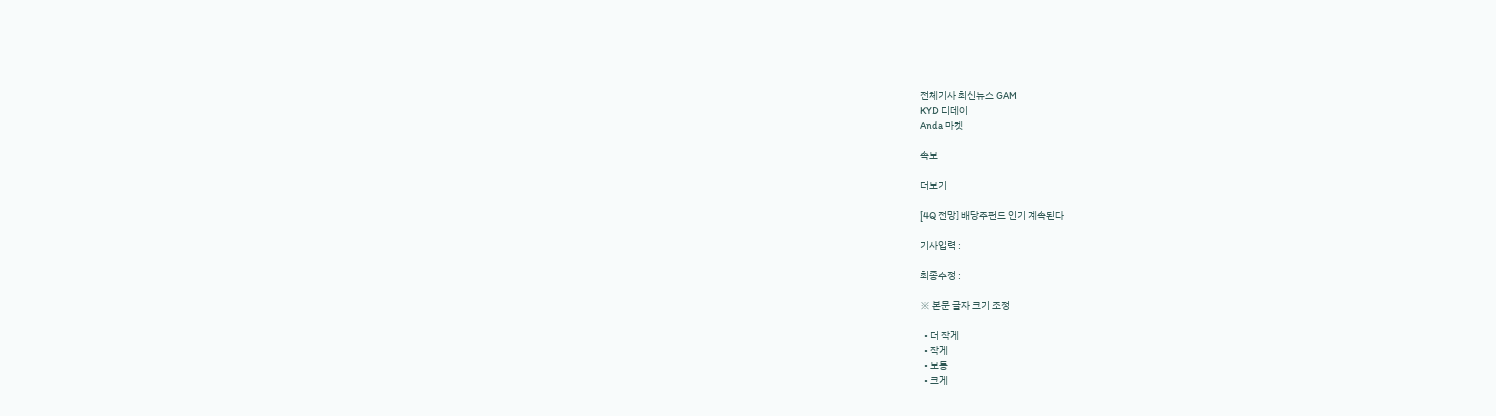전체기사 최신뉴스 GAM
KYD 디데이
Anda 마켓

속보

더보기

[4Q 전망] 배당주펀드 인기 계속된다

기사입력 :

최종수정 :

※ 본문 글자 크기 조정

  • 더 작게
  • 작게
  • 보통
  • 크게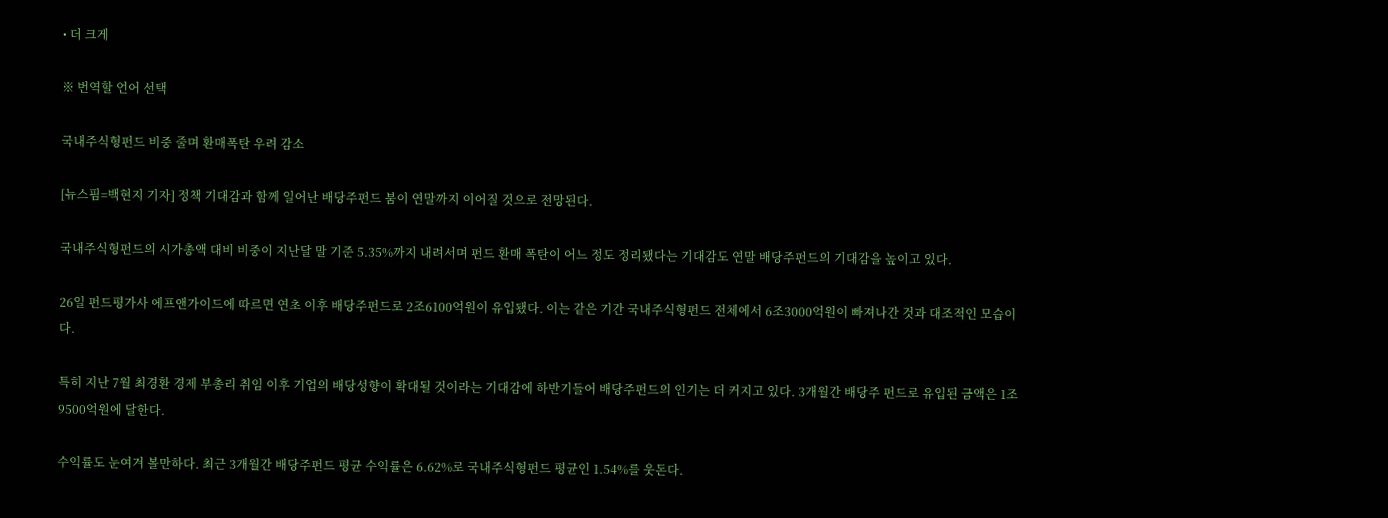• 더 크게

※ 번역할 언어 선택

국내주식형펀드 비중 줄며 환매폭탄 우려 감소

[뉴스핌=백현지 기자] 정책 기대감과 함께 일어난 배당주펀드 붐이 연말까지 이어질 것으로 전망된다.

국내주식형펀드의 시가총액 대비 비중이 지난달 말 기준 5.35%까지 내려서며 펀드 환매 폭탄이 어느 정도 정리됐다는 기대감도 연말 배당주펀드의 기대감을 높이고 있다.

26일 펀드평가사 에프앤가이드에 따르면 연초 이후 배당주펀드로 2조6100억원이 유입됐다. 이는 같은 기간 국내주식형펀드 전체에서 6조3000억원이 빠져나간 것과 대조적인 모습이다.

특히 지난 7월 최경환 경제 부총리 취임 이후 기업의 배당성향이 확대될 것이라는 기대감에 하반기들어 배당주펀드의 인기는 더 커지고 있다. 3개월간 배당주 펀드로 유입된 금액은 1조9500억원에 달한다.

수익률도 눈여겨 볼만하다. 최근 3개월간 배당주펀드 평균 수익률은 6.62%로 국내주식형펀드 평균인 1.54%를 웃돈다.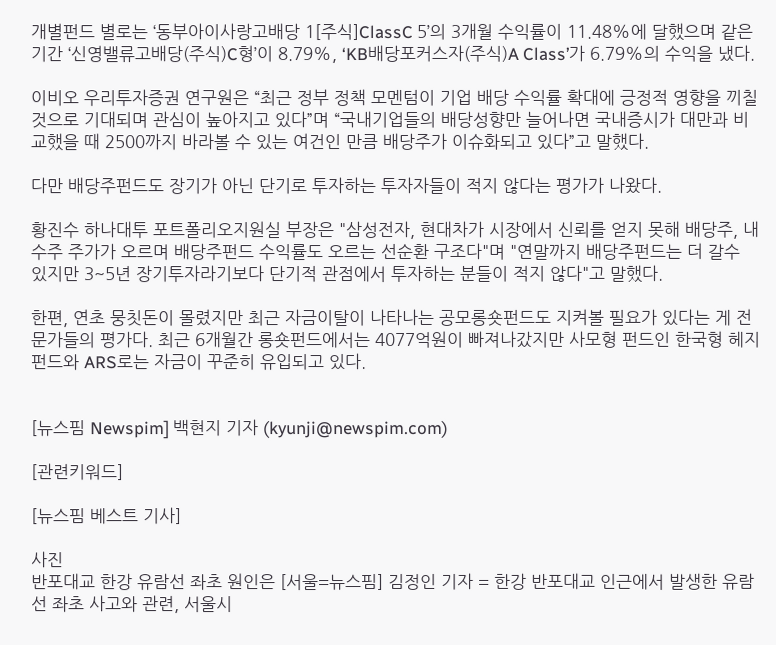개별펀드 별로는 ‘동부아이사랑고배당 1[주식]ClassC 5’의 3개월 수익률이 11.48%에 달했으며 같은 기간 ‘신영밸류고배당(주식)C형’이 8.79%, ‘KB배당포커스자(주식)A Class’가 6.79%의 수익을 냈다.

이비오 우리투자증권 연구원은 “최근 정부 정책 모멘텀이 기업 배당 수익률 확대에 긍정적 영향을 끼칠 것으로 기대되며 관심이 높아지고 있다”며 “국내기업들의 배당성향만 늘어나면 국내증시가 대만과 비교했을 때 2500까지 바라볼 수 있는 여건인 만큼 배당주가 이슈화되고 있다”고 말했다.

다만 배당주펀드도 장기가 아닌 단기로 투자하는 투자자들이 적지 않다는 평가가 나왔다.

황진수 하나대투 포트폴리오지원실 부장은 "삼성전자, 현대차가 시장에서 신뢰를 얻지 못해 배당주, 내수주 주가가 오르며 배당주펀드 수익률도 오르는 선순환 구조다"며 "연말까지 배당주펀드는 더 갈수 있지만 3~5년 장기투자라기보다 단기적 관점에서 투자하는 분들이 적지 않다"고 말했다.

한편, 연초 뭉칫돈이 몰렸지만 최근 자금이탈이 나타나는 공모롱숏펀드도 지켜볼 필요가 있다는 게 전문가들의 평가다. 최근 6개월간 롱숏펀드에서는 4077억원이 빠져나갔지만 사모형 펀드인 한국형 헤지펀드와 ARS로는 자금이 꾸준히 유입되고 있다.


[뉴스핌 Newspim] 백현지 기자 (kyunji@newspim.com)

[관련키워드]

[뉴스핌 베스트 기사]

사진
반포대교 한강 유람선 좌초 원인은 [서울=뉴스핌] 김정인 기자 = 한강 반포대교 인근에서 발생한 유람선 좌초 사고와 관련, 서울시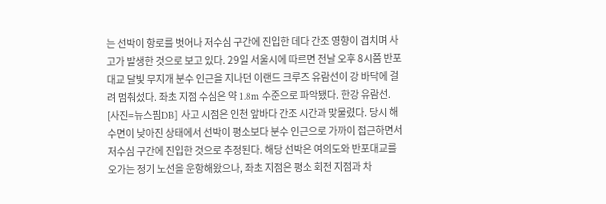는 선박이 항로를 벗어나 저수심 구간에 진입한 데다 간조 영향이 겹치며 사고가 발생한 것으로 보고 있다. 29일 서울시에 따르면 전날 오후 8시쯤 반포대교 달빛 무지개 분수 인근을 지나던 이랜드 크루즈 유람선이 강 바닥에 걸려 멈춰섰다. 좌초 지점 수심은 약 1.8m 수준으로 파악됐다. 한강 유람선. [사진=뉴스핌DB] 사고 시점은 인천 앞바다 간조 시간과 맞물렸다. 당시 해수면이 낮아진 상태에서 선박이 평소보다 분수 인근으로 가까이 접근하면서 저수심 구간에 진입한 것으로 추정된다. 해당 선박은 여의도와 반포대교를 오가는 정기 노선을 운항해왔으나, 좌초 지점은 평소 회전 지점과 차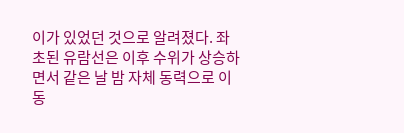이가 있었던 것으로 알려졌다. 좌초된 유람선은 이후 수위가 상승하면서 같은 날 밤 자체 동력으로 이동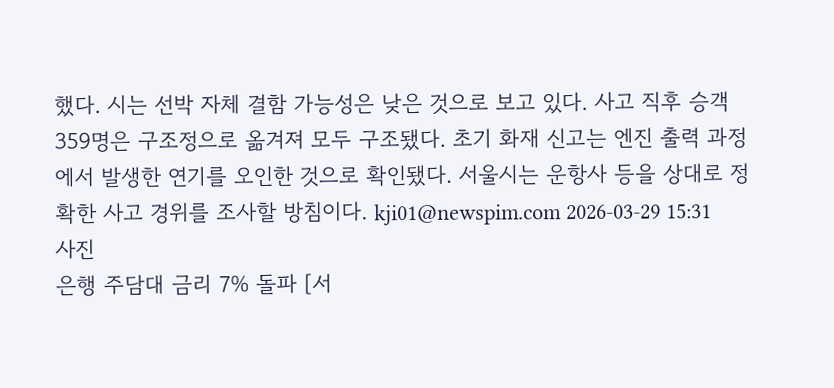했다. 시는 선박 자체 결함 가능성은 낮은 것으로 보고 있다. 사고 직후 승객 359명은 구조정으로 옮겨져 모두 구조됐다. 초기 화재 신고는 엔진 출력 과정에서 발생한 연기를 오인한 것으로 확인됐다. 서울시는 운항사 등을 상대로 정확한 사고 경위를 조사할 방침이다. kji01@newspim.com 2026-03-29 15:31
사진
은행 주담대 금리 7% 돌파 [서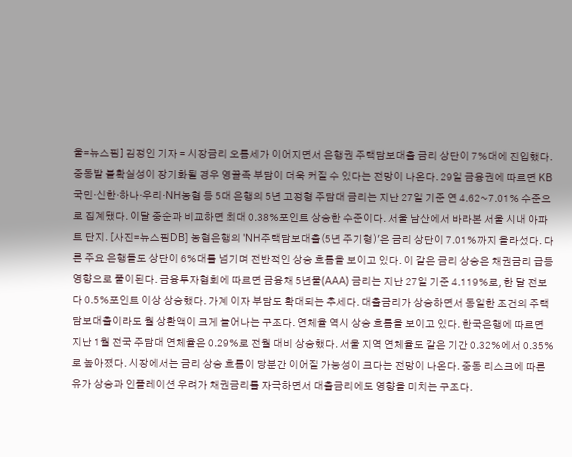울=뉴스핌] 김정인 기자 = 시장금리 오름세가 이어지면서 은행권 주택담보대출 금리 상단이 7%대에 진입했다. 중동발 불확실성이 장기화될 경우 영끌족 부담이 더욱 커질 수 있다는 전망이 나온다. 29일 금융권에 따르면 KB국민·신한·하나·우리·NH농협 등 5대 은행의 5년 고정형 주담대 금리는 지난 27일 기준 연 4.62~7.01% 수준으로 집계됐다. 이달 중순과 비교하면 최대 0.38%포인트 상승한 수준이다. 서울 남산에서 바라본 서울 시내 아파트 단지. [사진=뉴스핌DB] 농협은행의 'NH주택담보대출(5년 주기형)'은 금리 상단이 7.01%까지 올라섰다. 다른 주요 은행들도 상단이 6%대를 넘기며 전반적인 상승 흐름을 보이고 있다. 이 같은 금리 상승은 채권금리 급등 영향으로 풀이된다. 금융투자협회에 따르면 금융채 5년물(AAA) 금리는 지난 27일 기준 4.119%로, 한 달 전보다 0.5%포인트 이상 상승했다. 가계 이자 부담도 확대되는 추세다. 대출금리가 상승하면서 동일한 조건의 주택담보대출이라도 월 상환액이 크게 늘어나는 구조다. 연체율 역시 상승 흐름을 보이고 있다. 한국은행에 따르면 지난 1월 전국 주담대 연체율은 0.29%로 전월 대비 상승했다. 서울 지역 연체율도 같은 기간 0.32%에서 0.35%로 높아졌다. 시장에서는 금리 상승 흐름이 당분간 이어질 가능성이 크다는 전망이 나온다. 중동 리스크에 따른 유가 상승과 인플레이션 우려가 채권금리를 자극하면서 대출금리에도 영향을 미치는 구조다.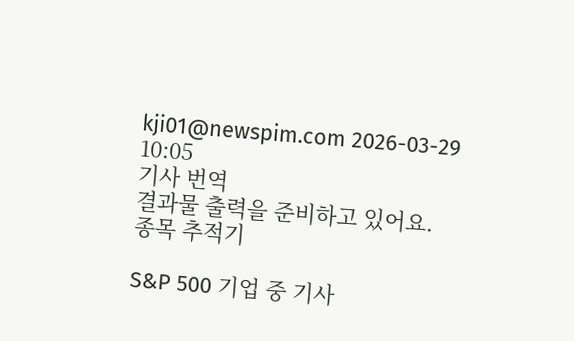kji01@newspim.com 2026-03-29 10:05
기사 번역
결과물 출력을 준비하고 있어요.
종목 추적기

S&P 500 기업 중 기사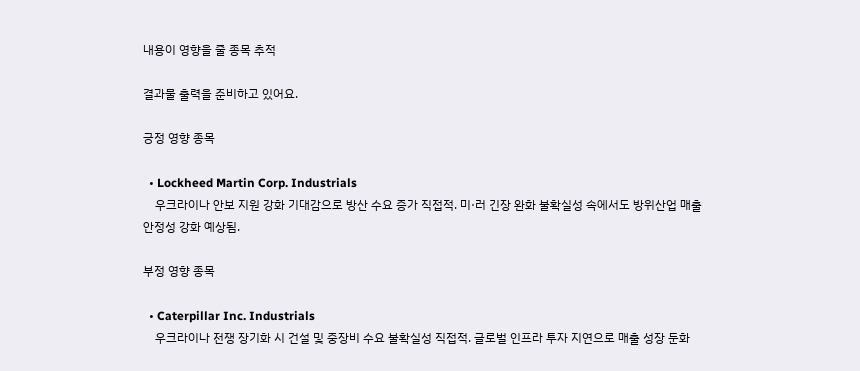내용이 영향을 줄 종목 추적

결과물 출력을 준비하고 있어요.

긍정 영향 종목

  • Lockheed Martin Corp. Industrials
    우크라이나 안보 지원 강화 기대감으로 방산 수요 증가 직접적. 미·러 긴장 완화 불확실성 속에서도 방위산업 매출 안정성 강화 예상됨.

부정 영향 종목

  • Caterpillar Inc. Industrials
    우크라이나 전쟁 장기화 시 건설 및 중장비 수요 불확실성 직접적. 글로벌 인프라 투자 지연으로 매출 성장 둔화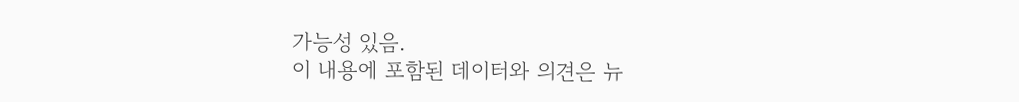가능성 있음.
이 내용에 포함된 데이터와 의견은 뉴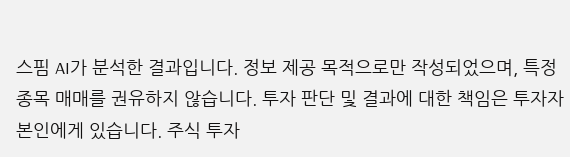스핌 AI가 분석한 결과입니다. 정보 제공 목적으로만 작성되었으며, 특정 종목 매매를 권유하지 않습니다. 투자 판단 및 결과에 대한 책임은 투자자 본인에게 있습니다. 주식 투자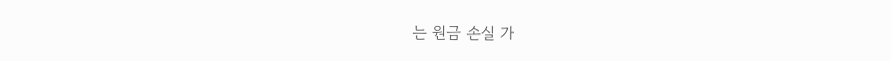는 원금 손실 가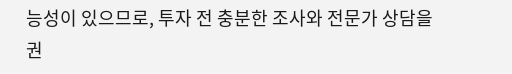능성이 있으므로, 투자 전 충분한 조사와 전문가 상담을 권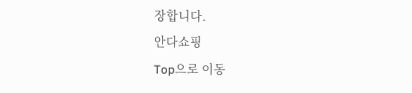장합니다.
안다쇼핑
Top으로 이동